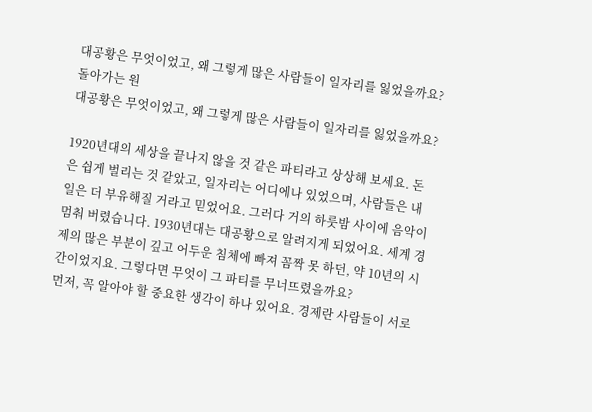대공황은 무엇이었고, 왜 그렇게 많은 사람들이 일자리를 잃었을까요?
돌아가는 원
대공황은 무엇이었고, 왜 그렇게 많은 사람들이 일자리를 잃었을까요?

1920년대의 세상을 끝나지 않을 것 같은 파티라고 상상해 보세요. 돈은 쉽게 벌리는 것 같았고, 일자리는 어디에나 있었으며, 사람들은 내일은 더 부유해질 거라고 믿었어요. 그러다 거의 하룻밤 사이에 음악이 멈춰 버렸습니다. 1930년대는 대공황으로 알려지게 되었어요. 세계 경제의 많은 부분이 깊고 어두운 침체에 빠져 꼼짝 못 하던, 약 10년의 시간이었지요. 그렇다면 무엇이 그 파티를 무너뜨렸을까요?
먼저, 꼭 알아야 할 중요한 생각이 하나 있어요. 경제란 사람들이 서로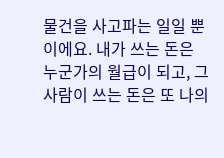물건을 사고파는 일일 뿐이에요. 내가 쓰는 돈은 누군가의 월급이 되고, 그 사람이 쓰는 돈은 또 나의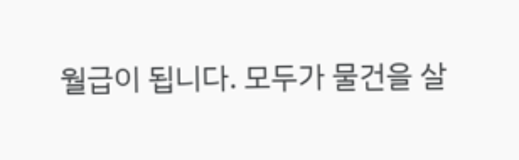월급이 됩니다. 모두가 물건을 살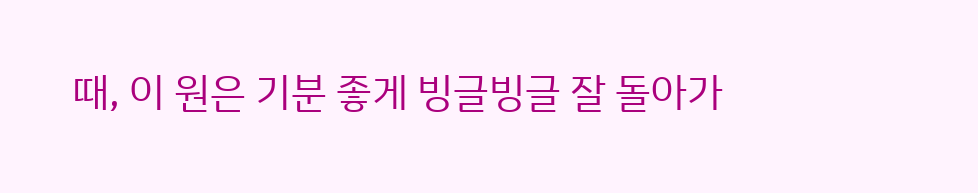때, 이 원은 기분 좋게 빙글빙글 잘 돌아가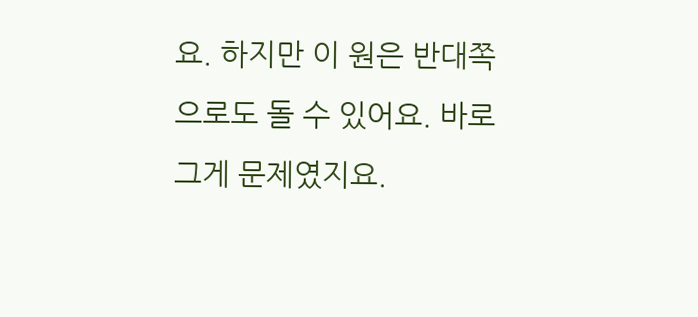요. 하지만 이 원은 반대쪽으로도 돌 수 있어요. 바로 그게 문제였지요.